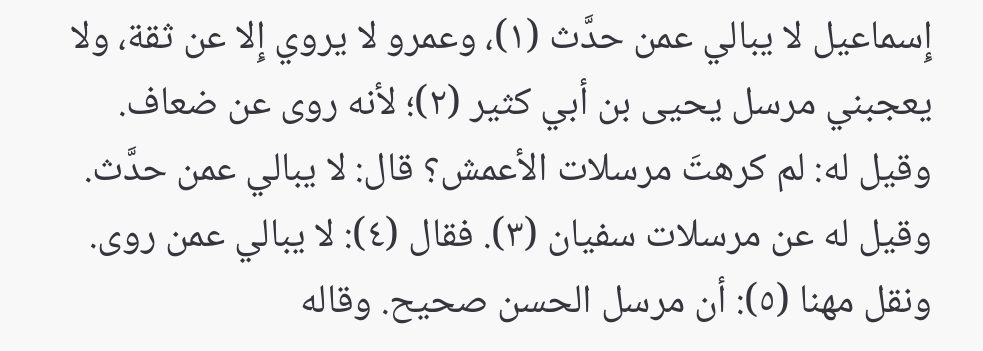إِسماعيل لا يبالي عمن حدَّث (١)، وعمرو لا يروي إِلا عن ثقة، ولا يعجبني مرسل يحيى بن أبي كثير (٢)؛ لأنه روى عن ضعاف.
وقيل له: لم كرهتَ مرسلات الأعمش؟ قال: لا يبالي عمن حدَّث.
وقيل له عن مرسلات سفيان (٣). فقال (٤): لا يبالي عمن روى.
ونقل مهنا (٥): أن مرسل الحسن صحيح. وقاله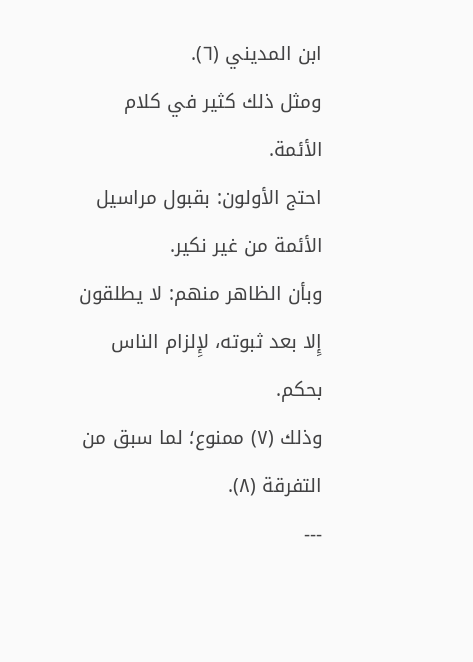ابن المديني (٦).
ومثل ذلك كثير في كلام الأئمة.
احتج الأولون: بقبول مراسيل الأئمة من غير نكير.
وبأن الظاهر منهم: لا يطلقون إِلا بعد ثبوته، لإِلزام الناس بحكم.
وذلك (٧) ممنوع؛ لما سبق من التفرقة (٨).
---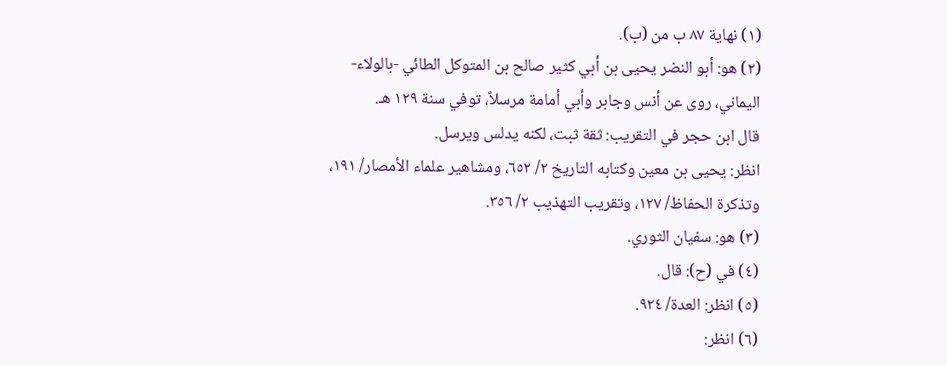(١) نهاية ٨٧ ب من (ب).
(٢) هو: أبو النضر يحيى بن أبي كثير صالح بن المتوكل الطائي -بالولاء- اليماني، روى عن أنس وجابر وأبي أمامة مرسلاً، توفي سنة ١٢٩ هـ.
قال ابن حجر في التقريب: ثقة ثبت، لكنه يدلس ويرسل.
انظر: يحيى بن معين وكتابه التاريخ ٢/ ٦٥٢، ومشاهير علماء الأمصار/ ١٩١، وتذكرة الحفاظ/ ١٢٧، وتقريب التهذيب ٢/ ٣٥٦.
(٣) هو: سفيان الثوري.
(٤) في (ح): قال.
(٥) انظر: العدة/ ٩٢٤.
(٦) انظر: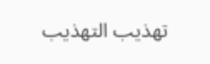تهذيب التهذيب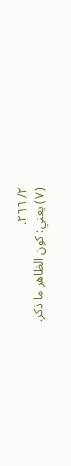٢/ ٢٦٦.
(٧) يعني: كون الظاهر ما ذكر.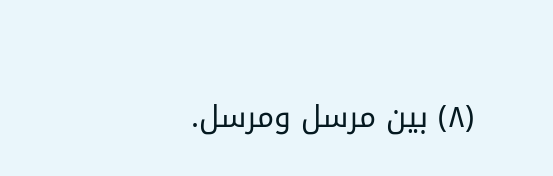(٨) بين مرسل ومرسل.